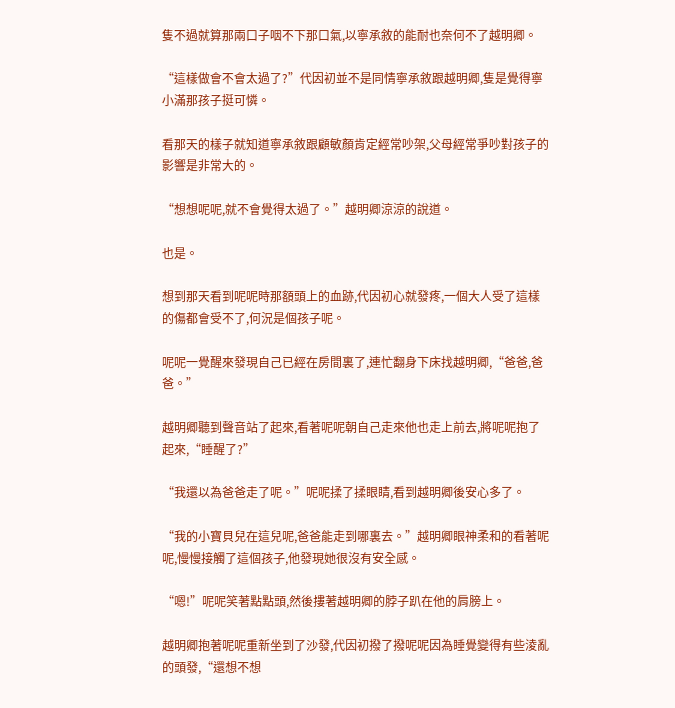隻不過就算那兩口子咽不下那口氣,以寧承敘的能耐也奈何不了越明卿。

“這樣做會不會太過了?”代因初並不是同情寧承敘跟越明卿,隻是覺得寧小滿那孩子挺可憐。

看那天的樣子就知道寧承敘跟顧敏顏肯定經常吵架,父母經常爭吵對孩子的影響是非常大的。

“想想呢呢,就不會覺得太過了。”越明卿涼涼的說道。

也是。

想到那天看到呢呢時那額頭上的血跡,代因初心就發疼,一個大人受了這樣的傷都會受不了,何況是個孩子呢。

呢呢一覺醒來發現自己已經在房間裏了,連忙翻身下床找越明卿,“爸爸,爸爸。”

越明卿聽到聲音站了起來,看著呢呢朝自己走來他也走上前去,將呢呢抱了起來,“睡醒了?”

“我還以為爸爸走了呢。”呢呢揉了揉眼睛,看到越明卿後安心多了。

“我的小寶貝兒在這兒呢,爸爸能走到哪裏去。”越明卿眼神柔和的看著呢呢,慢慢接觸了這個孩子,他發現她很沒有安全感。

“嗯!”呢呢笑著點點頭,然後摟著越明卿的脖子趴在他的肩膀上。

越明卿抱著呢呢重新坐到了沙發,代因初撥了撥呢呢因為睡覺變得有些淩亂的頭發,“還想不想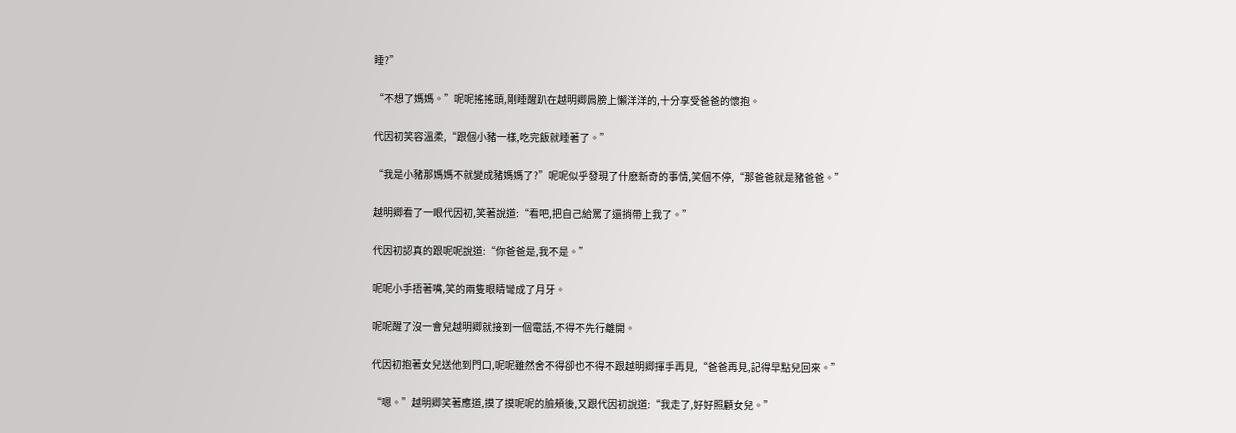睡?”

“不想了媽媽。”呢呢搖搖頭,剛睡醒趴在越明卿肩膀上懶洋洋的,十分享受爸爸的懷抱。

代因初笑容溫柔,“跟個小豬一樣,吃完飯就睡著了。”

“我是小豬那媽媽不就變成豬媽媽了?”呢呢似乎發現了什麽新奇的事情,笑個不停,“那爸爸就是豬爸爸。”

越明卿看了一眼代因初,笑著說道:“看吧,把自己給罵了還捎帶上我了。”

代因初認真的跟呢呢說道:“你爸爸是,我不是。”

呢呢小手捂著嘴,笑的兩隻眼睛彎成了月牙。

呢呢醒了沒一會兒越明卿就接到一個電話,不得不先行離開。

代因初抱著女兒送他到門口,呢呢雖然舍不得卻也不得不跟越明卿揮手再見,“爸爸再見,記得早點兒回來。”

“嗯。”越明卿笑著應道,摸了摸呢呢的臉頰後,又跟代因初說道:“我走了,好好照顧女兒。”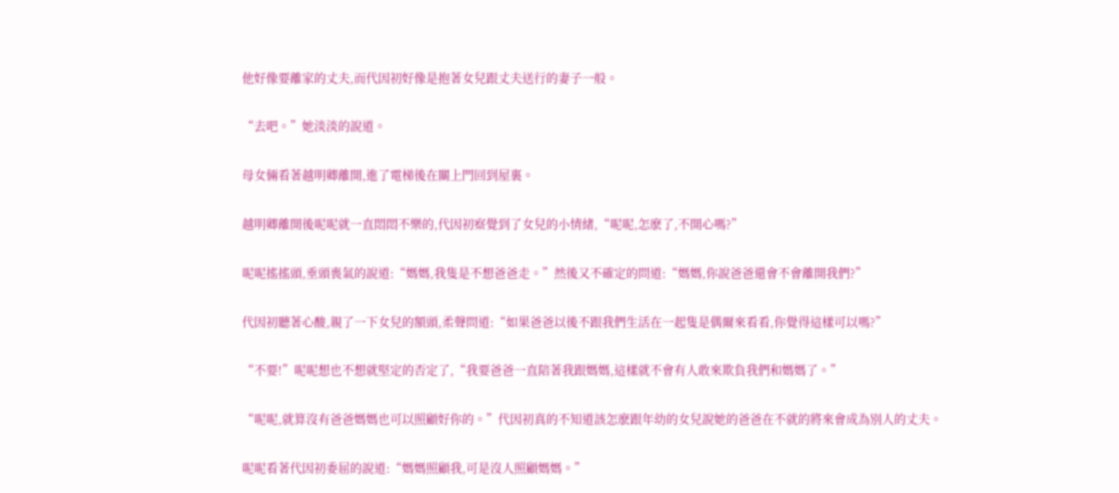他好像要離家的丈夫,而代因初好像是抱著女兒跟丈夫送行的妻子一般。

“去吧。”她淡淡的說道。

母女倆看著越明卿離開,進了電梯後在關上門回到屋裏。

越明卿離開後呢呢就一直悶悶不樂的,代因初察覺到了女兒的小情緒,“呢呢,怎麽了,不開心嗎?”

呢呢搖搖頭,垂頭喪氣的說道:“媽媽,我隻是不想爸爸走。”然後又不確定的問道:“媽媽,你說爸爸還會不會離開我們?”

代因初聽著心酸,親了一下女兒的額頭,柔聲問道:“如果爸爸以後不跟我們生活在一起隻是偶爾來看看,你覺得這樣可以嗎?”

“不要!”呢呢想也不想就堅定的否定了,“我要爸爸一直陪著我跟媽媽,這樣就不會有人敢來欺負我們和媽媽了。”

“呢呢,就算沒有爸爸媽媽也可以照顧好你的。”代因初真的不知道該怎麽跟年幼的女兒說她的爸爸在不就的將來會成為別人的丈夫。

呢呢看著代因初委屈的說道:“媽媽照顧我,可是沒人照顧媽媽。”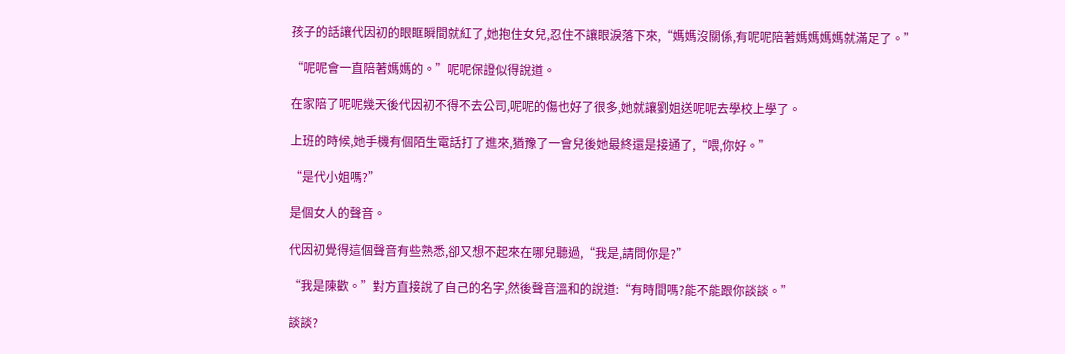孩子的話讓代因初的眼眶瞬間就紅了,她抱住女兒,忍住不讓眼淚落下來,“媽媽沒關係,有呢呢陪著媽媽媽媽就滿足了。”

“呢呢會一直陪著媽媽的。”呢呢保證似得說道。

在家陪了呢呢幾天後代因初不得不去公司,呢呢的傷也好了很多,她就讓劉姐送呢呢去學校上學了。

上班的時候,她手機有個陌生電話打了進來,猶豫了一會兒後她最終還是接通了,“喂,你好。”

“是代小姐嗎?”

是個女人的聲音。

代因初覺得這個聲音有些熟悉,卻又想不起來在哪兒聽過,“我是,請問你是?”

“我是陳歡。”對方直接說了自己的名字,然後聲音溫和的說道:“有時間嗎?能不能跟你談談。”

談談?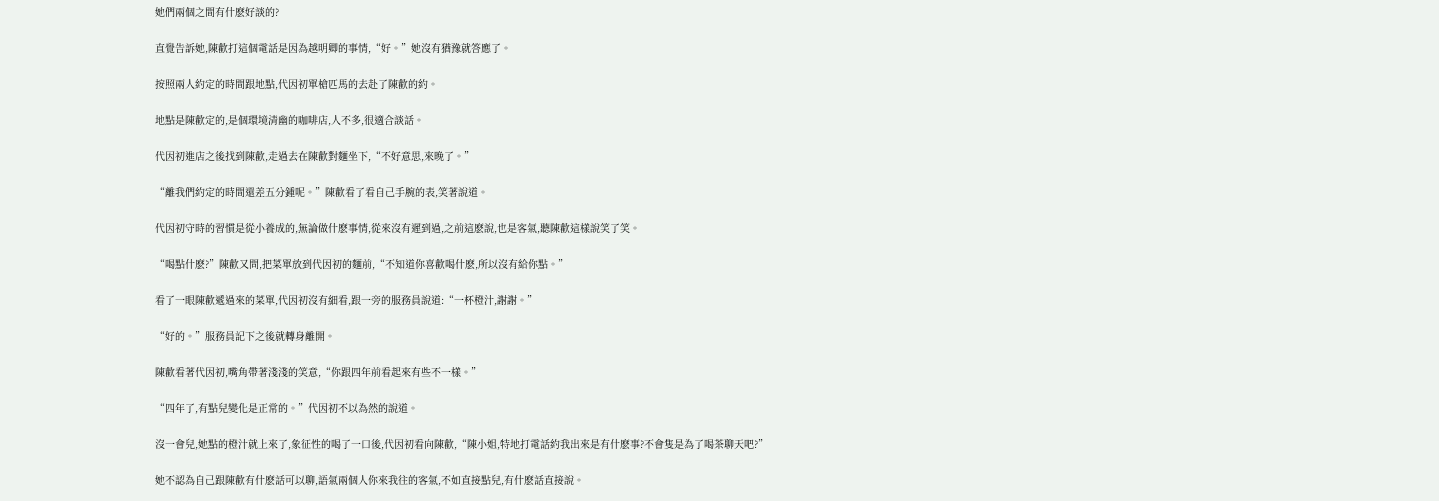她們兩個之間有什麽好談的?

直覺告訴她,陳歡打這個電話是因為越明卿的事情,“好。”她沒有猶豫就答應了。

按照兩人約定的時間跟地點,代因初單槍匹馬的去赴了陳歡的約。

地點是陳歡定的,是個環境清幽的咖啡店,人不多,很適合談話。

代因初進店之後找到陳歡,走過去在陳歡對麵坐下,“不好意思,來晚了。”

“離我們約定的時間還差五分鍾呢。”陳歡看了看自己手腕的表,笑著說道。

代因初守時的習慣是從小養成的,無論做什麽事情,從來沒有遲到過,之前這麽說,也是客氣,聽陳歡這樣說笑了笑。

“喝點什麽?”陳歡又問,把菜單放到代因初的麵前,“不知道你喜歡喝什麽,所以沒有給你點。”

看了一眼陳歡遞過來的菜單,代因初沒有細看,跟一旁的服務員說道:“一杯橙汁,謝謝。”

“好的。”服務員記下之後就轉身離開。

陳歡看著代因初,嘴角帶著淺淺的笑意,“你跟四年前看起來有些不一樣。”

“四年了,有點兒變化是正常的。”代因初不以為然的說道。

沒一會兒,她點的橙汁就上來了,象征性的喝了一口後,代因初看向陳歡,“陳小姐,特地打電話約我出來是有什麽事?不會隻是為了喝茶聊天吧?”

她不認為自己跟陳歡有什麽話可以聊,語氣兩個人你來我往的客氣,不如直接點兒,有什麽話直接說。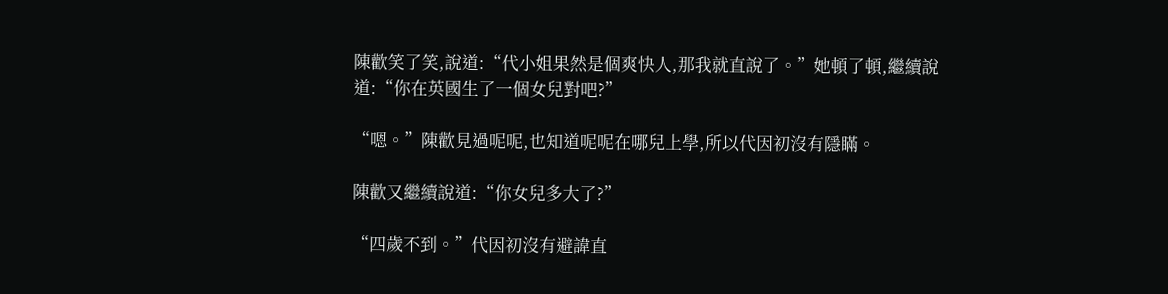陳歡笑了笑,說道:“代小姐果然是個爽快人,那我就直說了。”她頓了頓,繼續說道:“你在英國生了一個女兒對吧?”

“嗯。”陳歡見過呢呢,也知道呢呢在哪兒上學,所以代因初沒有隱瞞。

陳歡又繼續說道:“你女兒多大了?”

“四歲不到。”代因初沒有避諱直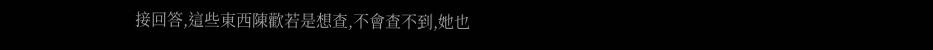接回答,這些東西陳歡若是想查,不會查不到,她也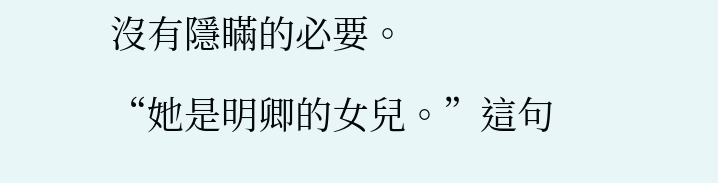沒有隱瞞的必要。

“她是明卿的女兒。”這句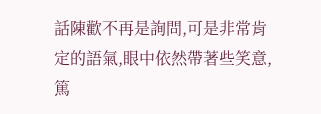話陳歡不再是詢問,可是非常肯定的語氣,眼中依然帶著些笑意,篤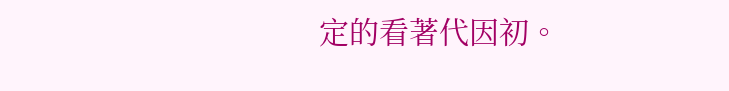定的看著代因初。